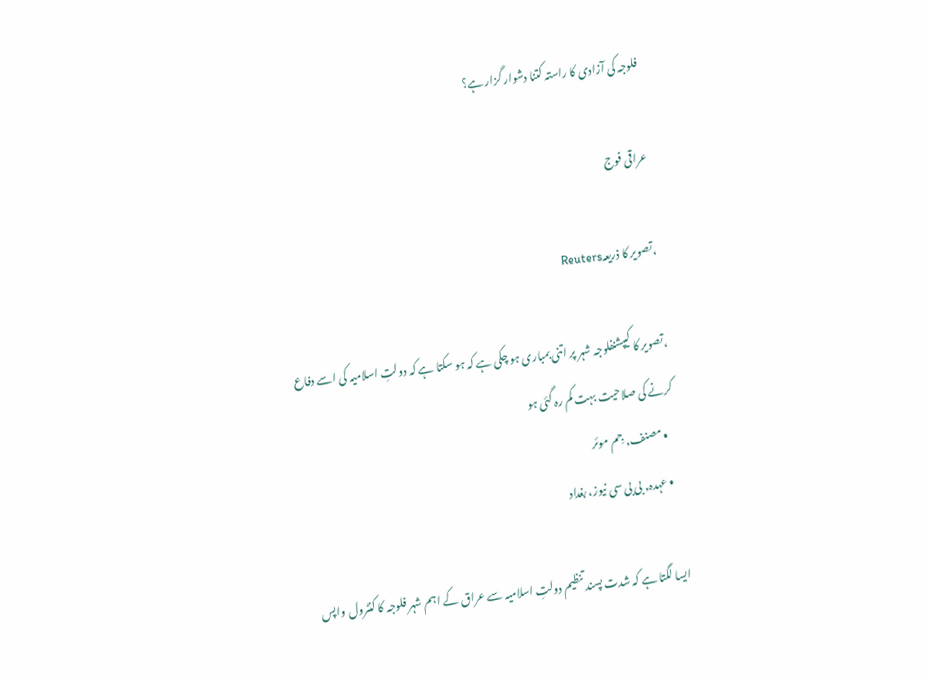فلوجہ کی آزادی کا راستہ کتنا دشوار گزار ہے؟

عراقی فوج

،تصویر کا ذریعہReuters

،تصویر کا کیپشنفلوجہ شہر پر اتنی بمباری ہو چکی ہے کہ ہو سکتا ہے کہ دولتِ اسلامیہ کی اسے دفاع کرنے کی صلاحیت بہت کم رہ گئی ہو
    • مصنف, جِم موئر
    • عہدہ, بی بی سی نیوز، بغداد

ایسا لگتا ہے کہ شدت پسند تنظیم دولتِ اسلامیہ سے عراق کے اہم شہر فلوجہ کا کنٹرول واپس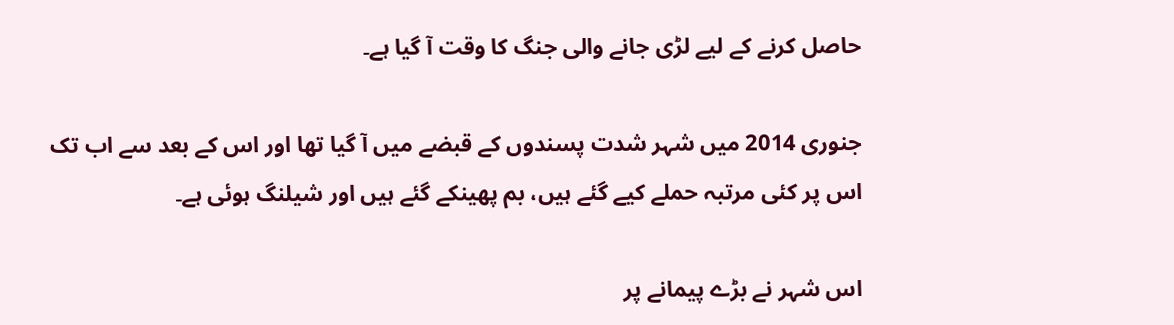حاصل کرنے کے لیے لڑی جانے والی جنگ کا وقت آ گیا ہے۔

جنوری 2014 میں شہر شدت پسندوں کے قبضے میں آ گیا تھا اور اس کے بعد سے اب تک اس پر کئی مرتبہ حملے کیے گئے ہیں، بم پھینکے گئے ہیں اور شیلنگ ہوئی ہے۔

اس شہر نے بڑے پیمانے پر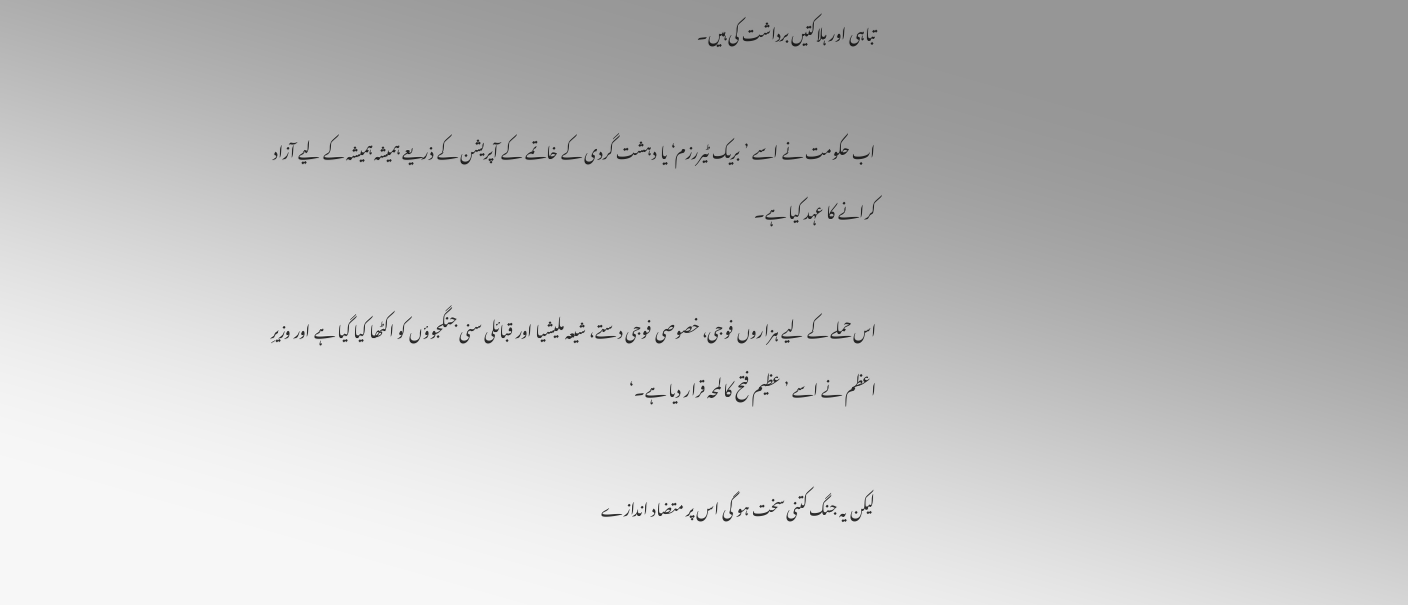تباہی اور ہلاکتیں برداشت کی ہیں۔

اب حکومت نے اسے ’بریک ٹیررزم‘ یا دہشت گردی کے خاتمے کے آپریشن کے ذریعے ہمیشہ ہمیشہ کے لیے آزاد کرانے کا عہد کیا ہے۔

اس حملے کے لیے ہزاروں فوجی، خصوصی فوجی دستے، شیعہ ملیشیا اور قبائلی سنی جنگجوؤں کو اکٹھا کیا گیا ہے اور وزیرِ اعظم نے اسے ’عظیم فتح کا لمحہ قرار دیا ہے۔‘

لیکن یہ جنگ کتنی سخت ہو گی اس پر متضاد اندازے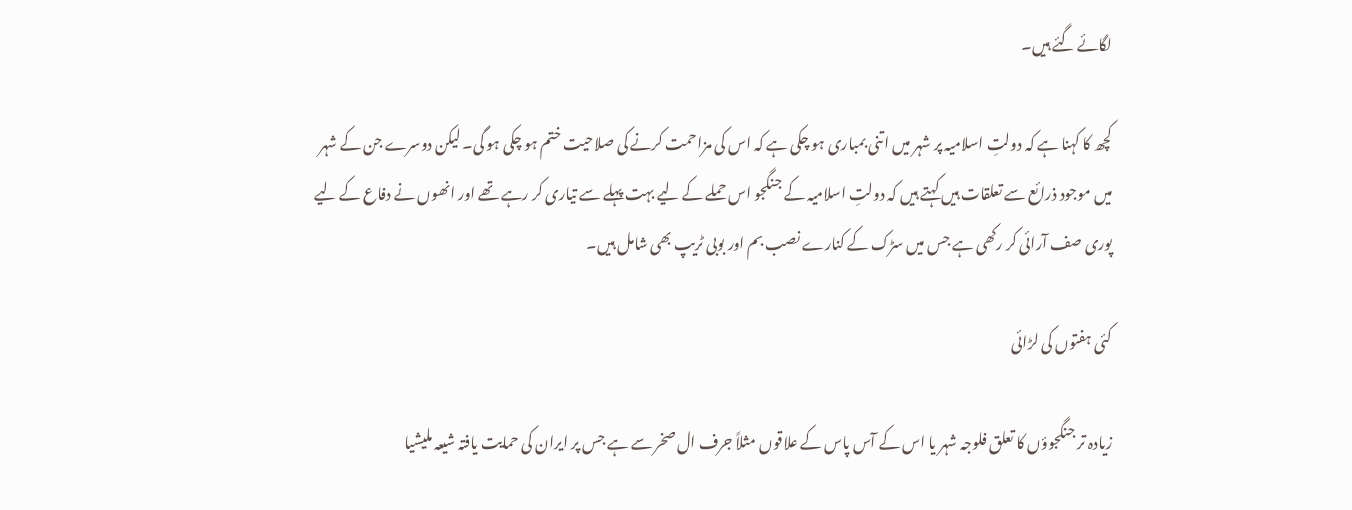لگائے گئے ہیں۔

کچھ کا کہنا ہے کہ دولتِ اسلامیہ پر شہر میں اتنی بمباری ہو چکی ہے کہ اس کی مزاحمت کرنے کی صلاحیت ختم ہو چکی ہو گی۔ لیکن دوسرے جن کے شہر میں موجود ذرائع سے تعلقات ہیں کہتے ہیں کہ دولتِ اسلامیہ کے جنگجو اس حملے کے لیے بہت پہلے سے تیاری کر رہے تھے اور انھوں نے دفاع کے لیے پوری صف آرائی کر رکھی ہے جس میں سڑک کے کنارے نصب بم اور بوبی ٹریپ بھی شامل ہیں۔

کئی ہفتوں کی لڑائی

زیادہ تر جنگجوؤں کا تعلق فلوجہ شہر یا اس کے آس پاس کے علاقوں مثلاً جرف ال صخر سے ہے جس پر ایران کی حمایت یافتہ شیعہ ملیشیا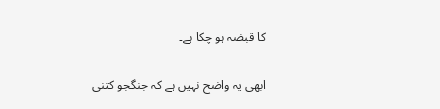کا قبضہ ہو چکا ہے۔

ابھی یہ واضح نہیں ہے کہ جنگجو کتنی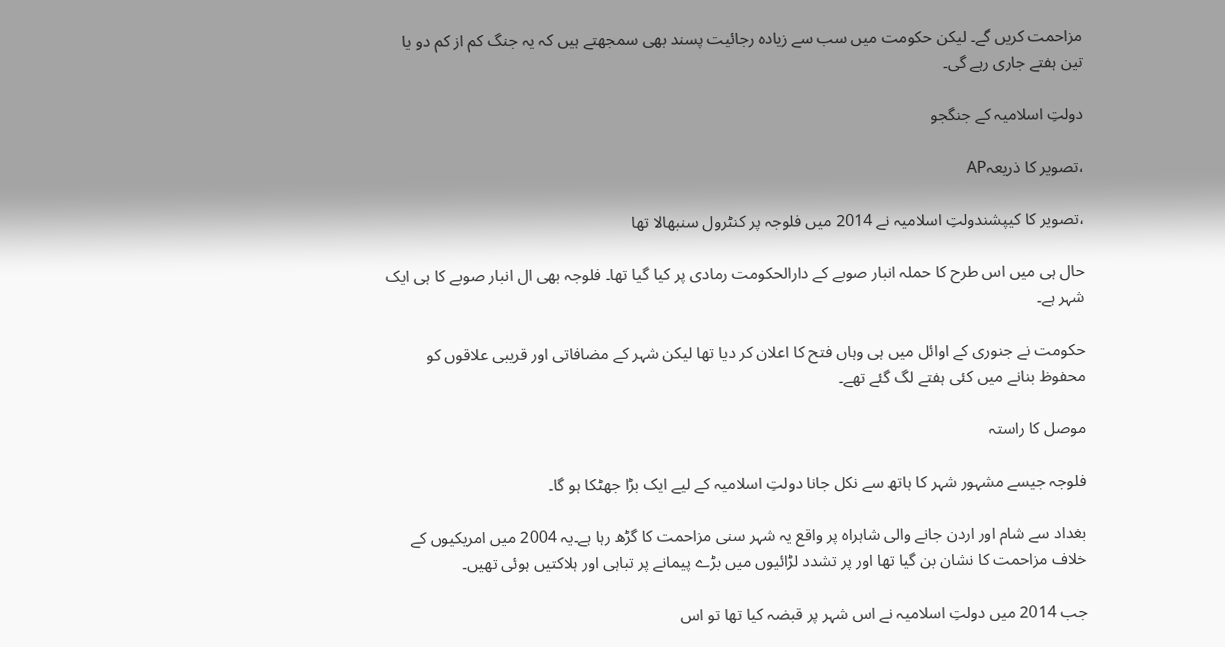مزاحمت کریں گے۔ لیکن حکومت میں سب سے زیادہ رجائیت پسند بھی سمجھتے ہیں کہ یہ جنگ کم از کم دو یا تین ہفتے جاری رہے گی۔

دولتِ اسلامیہ کے جنگجو

،تصویر کا ذریعہAP

،تصویر کا کیپشندولتِ اسلامیہ نے 2014 میں فلوجہ پر کنٹرول سنبھالا تھا

حال ہی میں اس طرح کا حملہ انبار صوبے کے دارالحکومت رمادی پر کیا گیا تھا۔ فلوجہ بھی ال انبار صوبے کا ہی ایک شہر ہے۔

حکومت نے جنوری کے اوائل میں ہی وہاں فتح کا اعلان کر دیا تھا لیکن شہر کے مضافاتی اور قریبی علاقوں کو محفوظ بنانے میں کئی ہفتے لگ گئے تھے۔

موصل کا راستہ

فلوجہ جیسے مشہور شہر کا ہاتھ سے نکل جانا دولتِ اسلامیہ کے لیے ایک بڑا جھٹکا ہو گا۔

بغداد سے شام اور اردن جانے والی شاہراہ پر واقع یہ شہر سنی مزاحمت کا گڑھ رہا ہے۔یہ 2004 میں امریکیوں کے خلاف مزاحمت کا نشان بن گیا تھا اور پر تشدد لڑائیوں میں بڑے پیمانے پر تباہی اور ہلاکتیں ہوئی تھیں۔

جب 2014 میں دولتِ اسلامیہ نے اس شہر پر قبضہ کیا تھا تو اس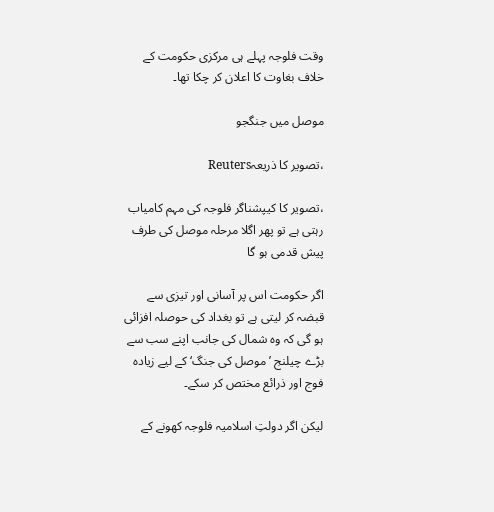وقت فلوجہ پہلے ہی مرکزی حکومت کے خلاف بغاوت کا اعلان کر چکا تھا۔

موصل میں جنگجو

،تصویر کا ذریعہReuters

،تصویر کا کیپشناگر فلوجہ کی مہم کامیاب رہتی ہے تو پھر اگلا مرحلہ موصل کی طرف پیش قدمی ہو گا

اگر حکومت اس پر آسانی اور تیزی سے قبضہ کر لیتی ہے تو بغداد کی حوصلہ افزائی ہو گی کہ وہ شمال کی جانب اپنے سب سے بڑے چیلنج ’موصل کی جنگ‘ کے لیے زیادہ فوج اور ذرائع مختص کر سکے۔

لیکن اگر دولتِ اسلامیہ فلوجہ کھونے کے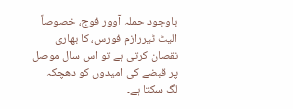باوجود حملہ آوور فوج، خصوصاً الیٹ ٹیررازم فورس، کا بھاری نقصان کرتی ہے تو اس سال موصل پر قبضے کی امیدوں کو دھچکہ لگ سکتا ہے۔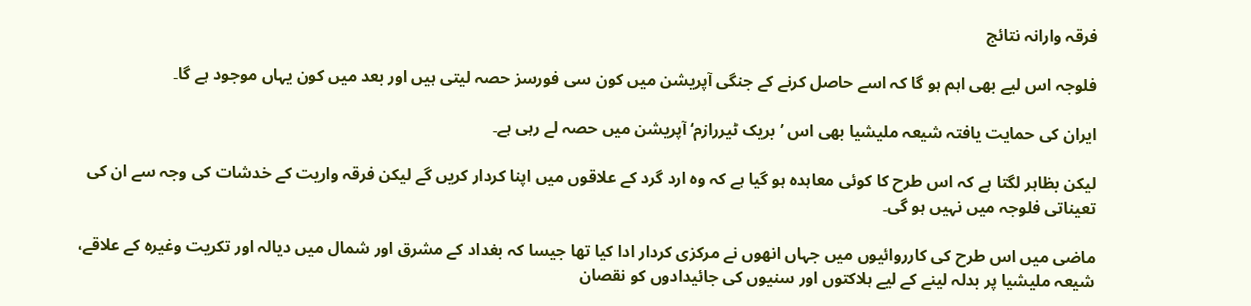فرقہ وارانہ نتائج

فلوجہ اس لیے بھی اہم ہو گا کہ اسے حاصل کرنے کے جنگی آپریشن میں کون سی فورسز حصہ لیتی ہیں اور بعد میں کون یہاں موجود ہے گا۔

ایران کی حمایت یافتہ شیعہ ملیشیا بھی اس ’بریک ٹیررازم‘ آپریشن میں حصہ لے رہی ہے۔

لیکن بظاہر لگتا ہے کہ اس طرح کا کوئی معاہدہ ہو گیا ہے کہ وہ ارد گرد کے علاقوں میں اپنا کردار کریں گے لیکن فرقہ واریت کے خدشات کی وجہ سے ان کی تعیناتی فلوجہ میں نہیں ہو گی۔

ماضی میں اس طرح کی کارروائیوں میں جہاں انھوں نے مرکزی کردار ادا کیا تھا جیسا کہ بغداد کے مشرق اور شمال میں دیالہ اور تکریت وغیرہ کے علاقے، شیعہ ملیشیا پر بدلہ لینے کے لیے ہلاکتوں اور سنیوں کی جائیدادوں کو نقصان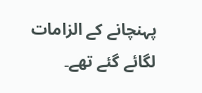پہنچانے کے الزامات لگائے گئے تھے۔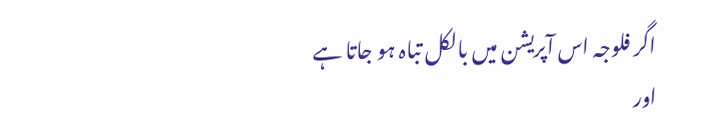اگر فلوجہ اس آپریشن میں بالکل تباہ ہو جاتا ہے اور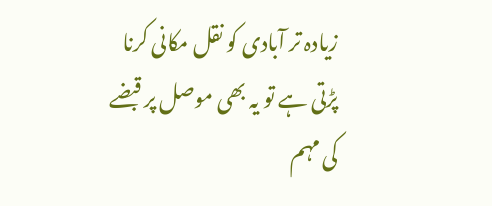زیادہ تر آبادی کو نقل مکانی کرنا پڑتی ہے تو یہ بھی موصل پر قبضے کی مہم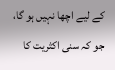کے لیے اچھا نہیں ہو گا، جو کہ سنی اکثریت کا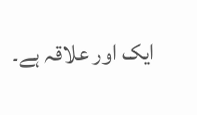ایک اور علاقہ ہے۔